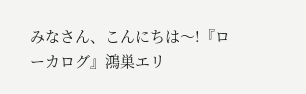みなさん、こんにちは〜!『ローカログ』鴻巣エリ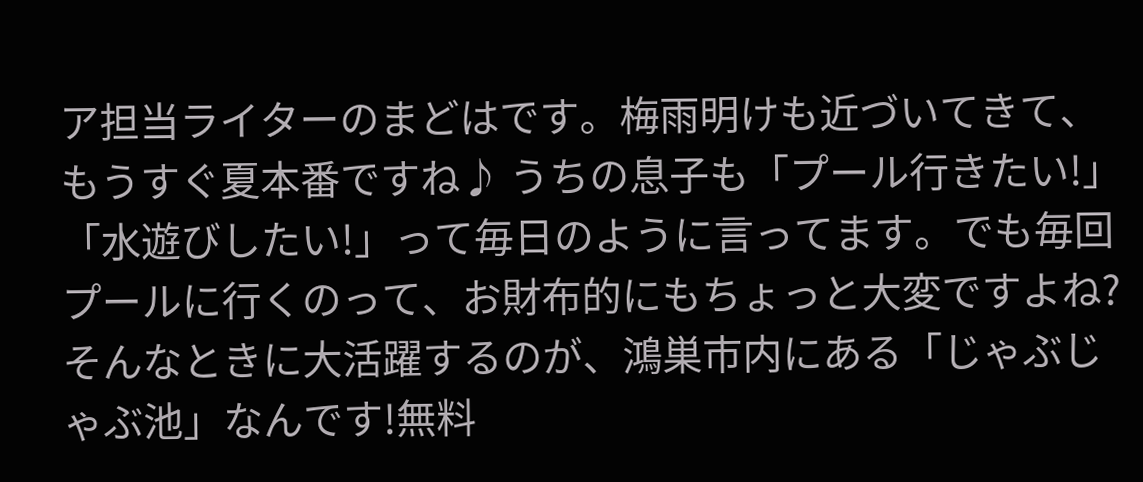ア担当ライターのまどはです。梅雨明けも近づいてきて、もうすぐ夏本番ですね♪ うちの息子も「プール行きたい!」「水遊びしたい!」って毎日のように言ってます。でも毎回プールに行くのって、お財布的にもちょっと大変ですよね?
そんなときに大活躍するのが、鴻巣市内にある「じゃぶじゃぶ池」なんです!無料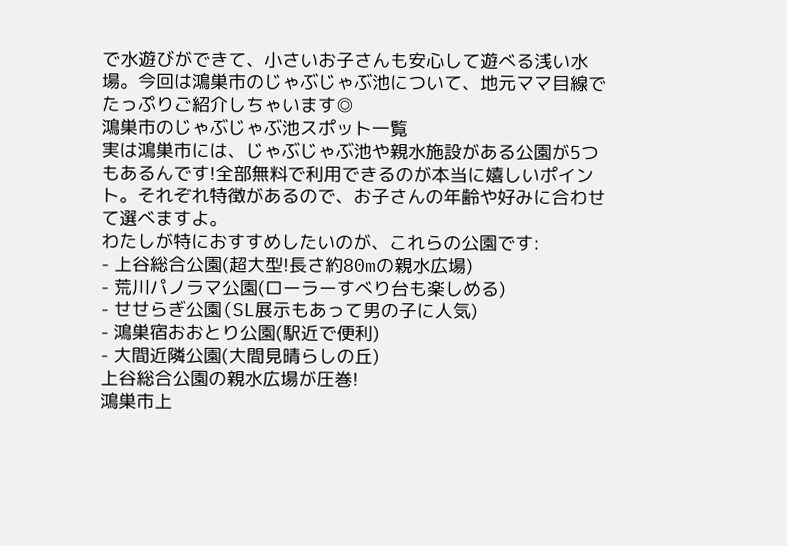で水遊びができて、小さいお子さんも安心して遊べる浅い水場。今回は鴻巣市のじゃぶじゃぶ池について、地元ママ目線でたっぷりご紹介しちゃいます◎
鴻巣市のじゃぶじゃぶ池スポット一覧
実は鴻巣市には、じゃぶじゃぶ池や親水施設がある公園が5つもあるんです!全部無料で利用できるのが本当に嬉しいポイント。それぞれ特徴があるので、お子さんの年齢や好みに合わせて選べますよ。
わたしが特におすすめしたいのが、これらの公園です:
- 上谷総合公園(超大型!長さ約80mの親水広場)
- 荒川パノラマ公園(ローラーすべり台も楽しめる)
- せせらぎ公園(SL展示もあって男の子に人気)
- 鴻巣宿おおとり公園(駅近で便利)
- 大間近隣公園(大間見晴らしの丘)
上谷総合公園の親水広場が圧巻!
鴻巣市上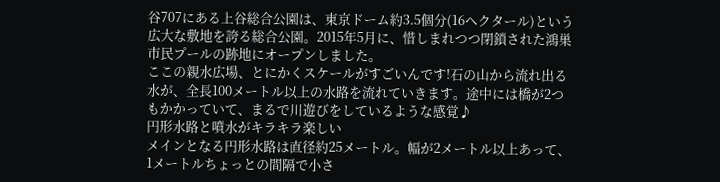谷707にある上谷総合公園は、東京ドーム約3.5個分(16ヘクタール)という広大な敷地を誇る総合公園。2015年5月に、惜しまれつつ閉鎖された鴻巣市民プールの跡地にオープンしました。
ここの親水広場、とにかくスケールがすごいんです!石の山から流れ出る水が、全長100メートル以上の水路を流れていきます。途中には橋が2つもかかっていて、まるで川遊びをしているような感覚♪
円形水路と噴水がキラキラ楽しい
メインとなる円形水路は直径約25メートル。幅が2メートル以上あって、1メートルちょっとの間隔で小さ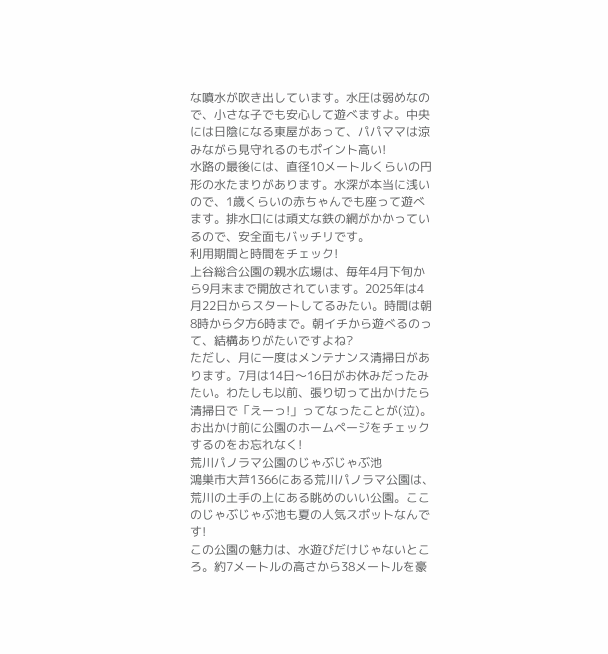な噴水が吹き出しています。水圧は弱めなので、小さな子でも安心して遊べますよ。中央には日陰になる東屋があって、パパママは涼みながら見守れるのもポイント高い!
水路の最後には、直径10メートルくらいの円形の水たまりがあります。水深が本当に浅いので、1歳くらいの赤ちゃんでも座って遊べます。排水口には頑丈な鉄の網がかかっているので、安全面もバッチリです。
利用期間と時間をチェック!
上谷総合公園の親水広場は、毎年4月下旬から9月末まで開放されています。2025年は4月22日からスタートしてるみたい。時間は朝8時から夕方6時まで。朝イチから遊べるのって、結構ありがたいですよね?
ただし、月に一度はメンテナンス清掃日があります。7月は14日〜16日がお休みだったみたい。わたしも以前、張り切って出かけたら清掃日で「えーっ!」ってなったことが(泣)。お出かけ前に公園のホームページをチェックするのをお忘れなく!
荒川パノラマ公園のじゃぶじゃぶ池
鴻巣市大芦1366にある荒川パノラマ公園は、荒川の土手の上にある眺めのいい公園。ここのじゃぶじゃぶ池も夏の人気スポットなんです!
この公園の魅力は、水遊びだけじゃないところ。約7メートルの高さから38メートルを豪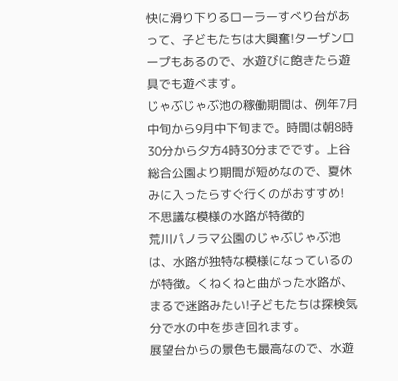快に滑り下りるローラーすべり台があって、子どもたちは大興奮!ターザンロープもあるので、水遊びに飽きたら遊具でも遊べます。
じゃぶじゃぶ池の稼働期間は、例年7月中旬から9月中下旬まで。時間は朝8時30分から夕方4時30分までです。上谷総合公園より期間が短めなので、夏休みに入ったらすぐ行くのがおすすめ!
不思議な模様の水路が特徴的
荒川パノラマ公園のじゃぶじゃぶ池は、水路が独特な模様になっているのが特徴。くねくねと曲がった水路が、まるで迷路みたい!子どもたちは探検気分で水の中を歩き回れます。
展望台からの景色も最高なので、水遊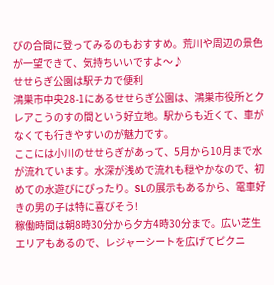びの合間に登ってみるのもおすすめ。荒川や周辺の景色が一望できて、気持ちいいですよ〜♪
せせらぎ公園は駅チカで便利
鴻巣市中央28-1にあるせせらぎ公園は、鴻巣市役所とクレアこうのすの間という好立地。駅からも近くて、車がなくても行きやすいのが魅力です。
ここには小川のせせらぎがあって、5月から10月まで水が流れています。水深が浅めで流れも穏やかなので、初めての水遊びにぴったり。SLの展示もあるから、電車好きの男の子は特に喜びそう!
稼働時間は朝8時30分から夕方4時30分まで。広い芝生エリアもあるので、レジャーシートを広げてピクニ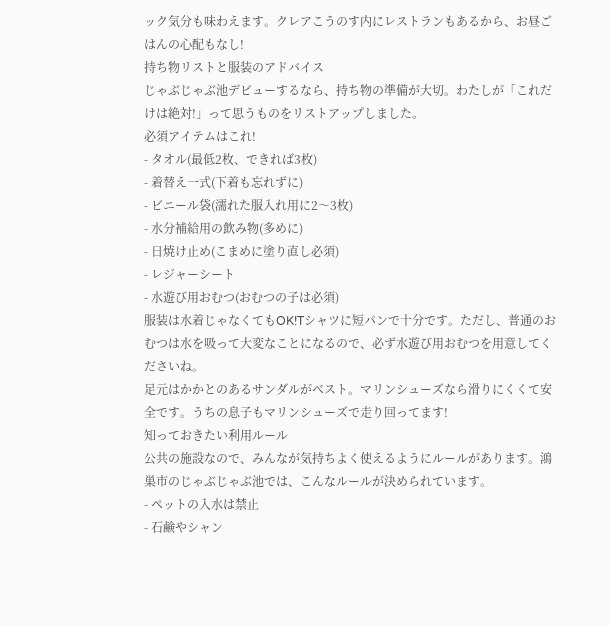ック気分も味わえます。クレアこうのす内にレストランもあるから、お昼ごはんの心配もなし!
持ち物リストと服装のアドバイス
じゃぶじゃぶ池デビューするなら、持ち物の準備が大切。わたしが「これだけは絶対!」って思うものをリストアップしました。
必須アイテムはこれ!
- タオル(最低2枚、できれば3枚)
- 着替え一式(下着も忘れずに)
- ビニール袋(濡れた服入れ用に2〜3枚)
- 水分補給用の飲み物(多めに)
- 日焼け止め(こまめに塗り直し必須)
- レジャーシート
- 水遊び用おむつ(おむつの子は必須)
服装は水着じゃなくてもOK!Tシャツに短パンで十分です。ただし、普通のおむつは水を吸って大変なことになるので、必ず水遊び用おむつを用意してくださいね。
足元はかかとのあるサンダルがベスト。マリンシューズなら滑りにくくて安全です。うちの息子もマリンシューズで走り回ってます!
知っておきたい利用ルール
公共の施設なので、みんなが気持ちよく使えるようにルールがあります。鴻巣市のじゃぶじゃぶ池では、こんなルールが決められています。
- ペットの入水は禁止
- 石鹸やシャン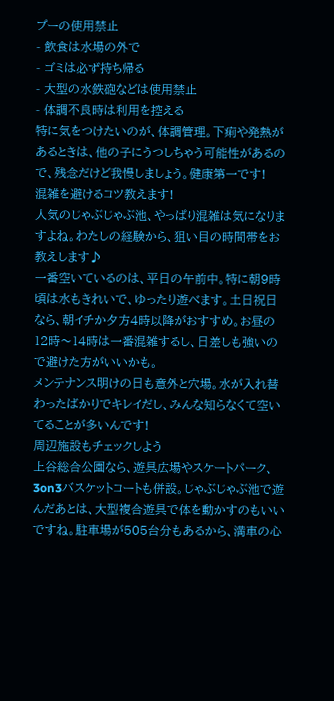プーの使用禁止
- 飲食は水場の外で
- ゴミは必ず持ち帰る
- 大型の水鉄砲などは使用禁止
- 体調不良時は利用を控える
特に気をつけたいのが、体調管理。下痢や発熱があるときは、他の子にうつしちゃう可能性があるので、残念だけど我慢しましょう。健康第一です!
混雑を避けるコツ教えます!
人気のじゃぶじゃぶ池、やっぱり混雑は気になりますよね。わたしの経験から、狙い目の時間帯をお教えします♪
一番空いているのは、平日の午前中。特に朝9時頃は水もきれいで、ゆったり遊べます。土日祝日なら、朝イチか夕方4時以降がおすすめ。お昼の12時〜14時は一番混雑するし、日差しも強いので避けた方がいいかも。
メンテナンス明けの日も意外と穴場。水が入れ替わったばかりでキレイだし、みんな知らなくて空いてることが多いんです!
周辺施設もチェックしよう
上谷総合公園なら、遊具広場やスケートパーク、3on3バスケットコートも併設。じゃぶじゃぶ池で遊んだあとは、大型複合遊具で体を動かすのもいいですね。駐車場が505台分もあるから、満車の心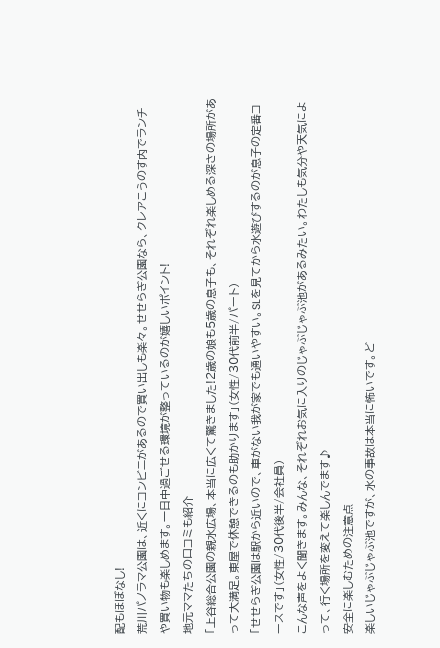配もほぼなし!
荒川パノラマ公園は、近くにコンビニがあるので買い出しも楽々。せせらぎ公園なら、クレアこうのす内でランチや買い物も楽しめます。一日中過ごせる環境が整っているのが嬉しいポイント!
地元ママたちの口コミも紹介
「上谷総合公園の親水広場、本当に広くて驚きました!2歳の娘も5歳の息子も、それぞれ楽しめる深さの場所があって大満足。東屋で休憩できるのも助かります」(女性/30代前半/パート)
「せせらぎ公園は駅から近いので、車がない我が家でも通いやすい。SLを見てから水遊びするのが息子の定番コースです」(女性/30代後半/会社員)
こんな声をよく聞きます。みんな、それぞれお気に入りのじゃぶじゃぶ池があるみたい。わたしも気分や天気によって、行く場所を変えて楽しんでます♪
安全に楽しむための注意点
楽しいじゃぶじゃぶ池ですが、水の事故は本当に怖いです。ど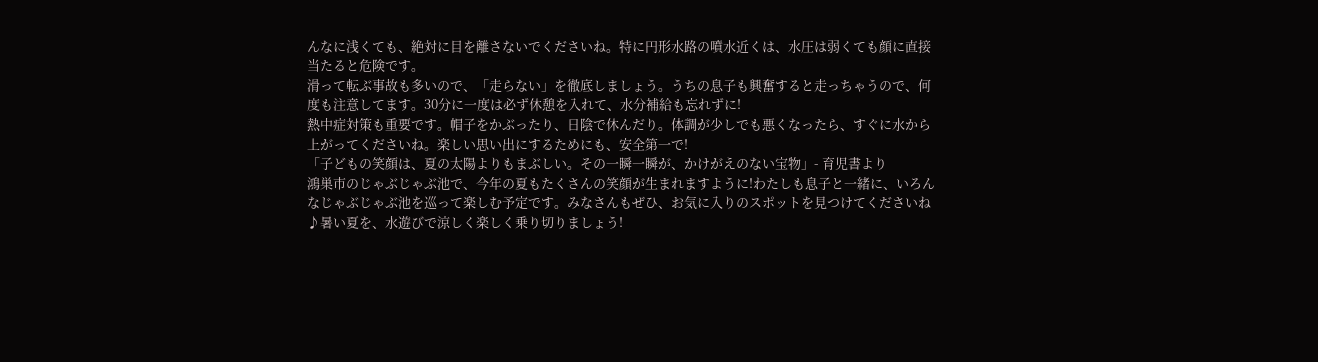んなに浅くても、絶対に目を離さないでくださいね。特に円形水路の噴水近くは、水圧は弱くても顔に直接当たると危険です。
滑って転ぶ事故も多いので、「走らない」を徹底しましょう。うちの息子も興奮すると走っちゃうので、何度も注意してます。30分に一度は必ず休憩を入れて、水分補給も忘れずに!
熱中症対策も重要です。帽子をかぶったり、日陰で休んだり。体調が少しでも悪くなったら、すぐに水から上がってくださいね。楽しい思い出にするためにも、安全第一で!
「子どもの笑顔は、夏の太陽よりもまぶしい。その一瞬一瞬が、かけがえのない宝物」- 育児書より
鴻巣市のじゃぶじゃぶ池で、今年の夏もたくさんの笑顔が生まれますように!わたしも息子と一緒に、いろんなじゃぶじゃぶ池を巡って楽しむ予定です。みなさんもぜひ、お気に入りのスポットを見つけてくださいね♪暑い夏を、水遊びで涼しく楽しく乗り切りましょう!